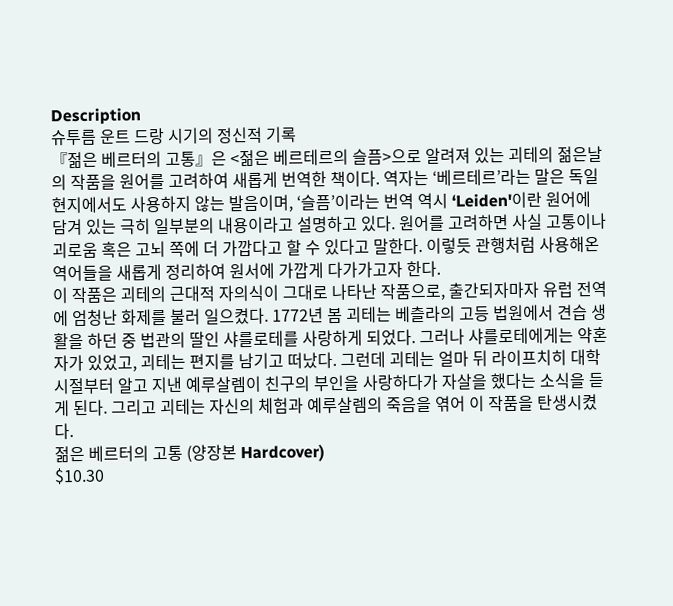Description
슈투름 운트 드랑 시기의 정신적 기록
『젊은 베르터의 고통』은 <젊은 베르테르의 슬픔>으로 알려져 있는 괴테의 젊은날의 작품을 원어를 고려하여 새롭게 번역한 책이다. 역자는 ‘베르테르’라는 말은 독일 현지에서도 사용하지 않는 발음이며, ‘슬픔’이라는 번역 역시 ‘Leiden'이란 원어에 담겨 있는 극히 일부분의 내용이라고 설명하고 있다. 원어를 고려하면 사실 고통이나 괴로움 혹은 고뇌 쪽에 더 가깝다고 할 수 있다고 말한다. 이렇듯 관행처럼 사용해온 역어들을 새롭게 정리하여 원서에 가깝게 다가가고자 한다.
이 작품은 괴테의 근대적 자의식이 그대로 나타난 작품으로, 출간되자마자 유럽 전역에 엄청난 화제를 불러 일으켰다. 1772년 봄 괴테는 베츨라의 고등 법원에서 견습 생활을 하던 중 법관의 딸인 샤를로테를 사랑하게 되었다. 그러나 샤를로테에게는 약혼자가 있었고, 괴테는 편지를 남기고 떠났다. 그런데 괴테는 얼마 뒤 라이프치히 대학 시절부터 알고 지낸 예루살렘이 친구의 부인을 사랑하다가 자살을 했다는 소식을 듣게 된다. 그리고 괴테는 자신의 체험과 예루살렘의 죽음을 엮어 이 작품을 탄생시켰다.
젊은 베르터의 고통 (양장본 Hardcover)
$10.30